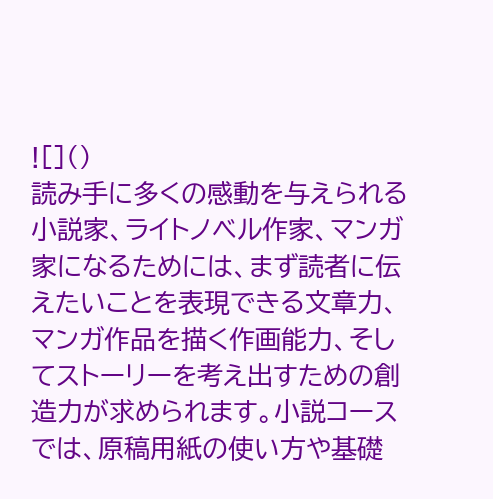![]()
読み手に多くの感動を与えられる小説家、ライトノベル作家、マンガ家になるためには、まず読者に伝えたいことを表現できる文章力、マンガ作品を描く作画能力、そしてストーリーを考え出すための創造力が求められます。小説コースでは、原稿用紙の使い方や基礎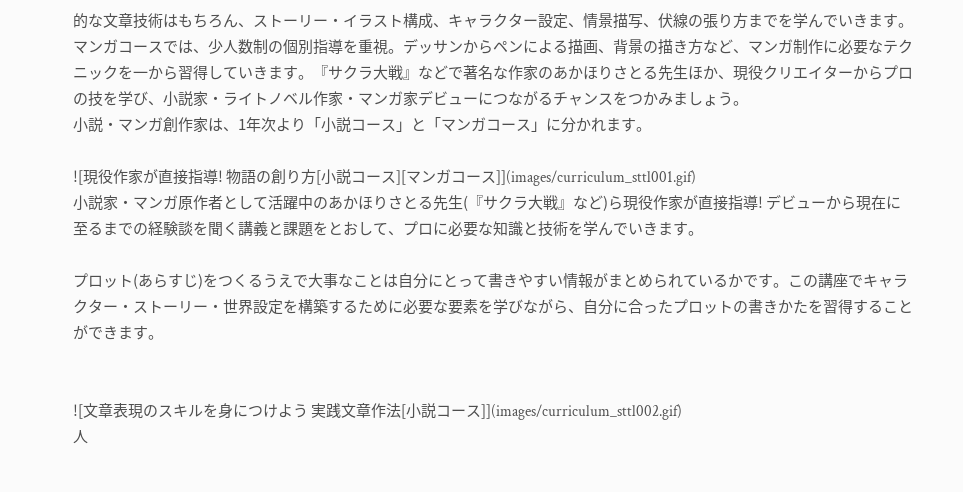的な文章技術はもちろん、ストーリー・イラスト構成、キャラクター設定、情景描写、伏線の張り方までを学んでいきます。マンガコースでは、少人数制の個別指導を重視。デッサンからペンによる描画、背景の描き方など、マンガ制作に必要なテクニックを一から習得していきます。『サクラ大戦』などで著名な作家のあかほりさとる先生ほか、現役クリエイターからプロの技を学び、小説家・ライトノベル作家・マンガ家デビューにつながるチャンスをつかみましょう。
小説・マンガ創作家は、1年次より「小説コース」と「マンガコース」に分かれます。

![現役作家が直接指導! 物語の創り方[小説コース][マンガコース]](images/curriculum_sttl001.gif)
小説家・マンガ原作者として活躍中のあかほりさとる先生(『サクラ大戦』など)ら現役作家が直接指導! デビューから現在に至るまでの経験談を聞く講義と課題をとおして、プロに必要な知識と技術を学んでいきます。

プロット(あらすじ)をつくるうえで大事なことは自分にとって書きやすい情報がまとめられているかです。この講座でキャラクター・ストーリー・世界設定を構築するために必要な要素を学びながら、自分に合ったプロットの書きかたを習得することができます。


![文章表現のスキルを身につけよう 実践文章作法[小説コース]](images/curriculum_sttl002.gif)
人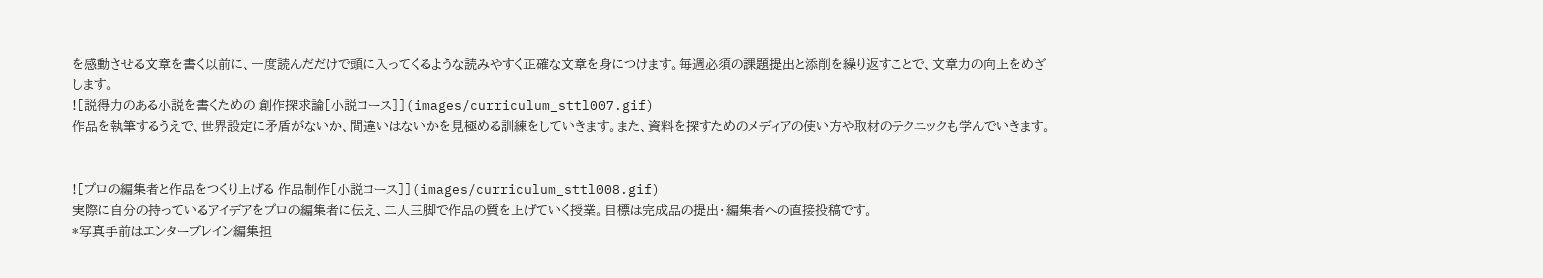を感動させる文章を書く以前に、一度読んだだけで頭に入ってくるような読みやすく正確な文章を身につけます。毎週必須の課題提出と添削を繰り返すことで、文章力の向上をめざします。
![説得力のある小説を書くための 創作探求論[小説コース]](images/curriculum_sttl007.gif)
作品を執筆するうえで、世界設定に矛盾がないか、間違いはないかを見極める訓練をしていきます。また、資料を探すためのメディアの使い方や取材のテクニックも学んでいきます。


![プロの編集者と作品をつくり上げる 作品制作[小説コース]](images/curriculum_sttl008.gif)
実際に自分の持っているアイデアをプロの編集者に伝え、二人三脚で作品の質を上げていく授業。目標は完成品の提出・編集者への直接投稿です。
*写真手前はエンターブレイン編集担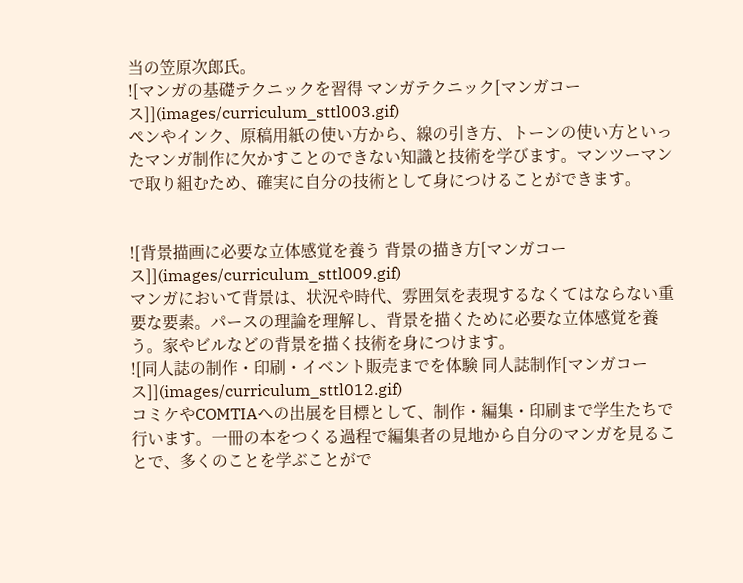当の笠原次郎氏。
![マンガの基礎テクニックを習得 マンガテクニック[マンガコース]](images/curriculum_sttl003.gif)
ペンやインク、原稿用紙の使い方から、線の引き方、トーンの使い方といったマンガ制作に欠かすことのできない知識と技術を学びます。マンツーマンで取り組むため、確実に自分の技術として身につけることができます。


![背景描画に必要な立体感覚を養う 背景の描き方[マンガコース]](images/curriculum_sttl009.gif)
マンガにおいて背景は、状況や時代、雰囲気を表現するなくてはならない重要な要素。パースの理論を理解し、背景を描くために必要な立体感覚を養う。家やビルなどの背景を描く技術を身につけます。
![同人誌の制作・印刷・イベント販売までを体験 同人誌制作[マンガコース]](images/curriculum_sttl012.gif)
コミケやCOMTIAへの出展を目標として、制作・編集・印刷まで学生たちで行います。一冊の本をつくる過程で編集者の見地から自分のマンガを見ることで、多くのことを学ぶことがで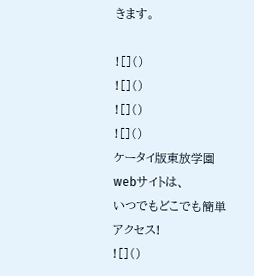きます。

![]()
![]()
![]()
![]()
ケータイ版東放学園 webサイトは、
いつでもどこでも簡単アクセス!
![]()